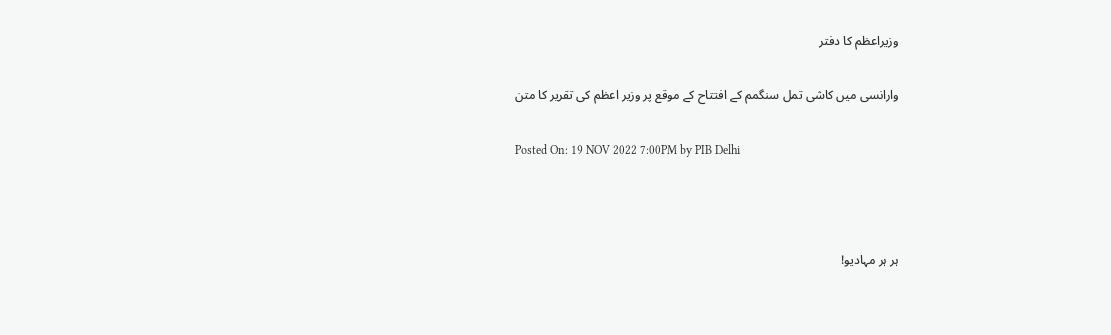وزیراعظم کا دفتر

وارانسی میں کاشی تمل سنگمم کے افتتاح کے موقع پر وزیر اعظم کی تقریر کا متن

Posted On: 19 NOV 2022 7:00PM by PIB Delhi



ہر ہر مہادیو!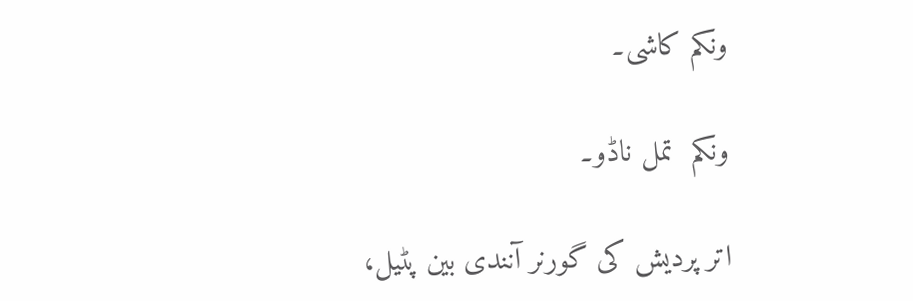ونکم کاشی۔

ونکم  تمل ناڈو۔

اتر پردیش کی گورنر آنندی بین پٹیل،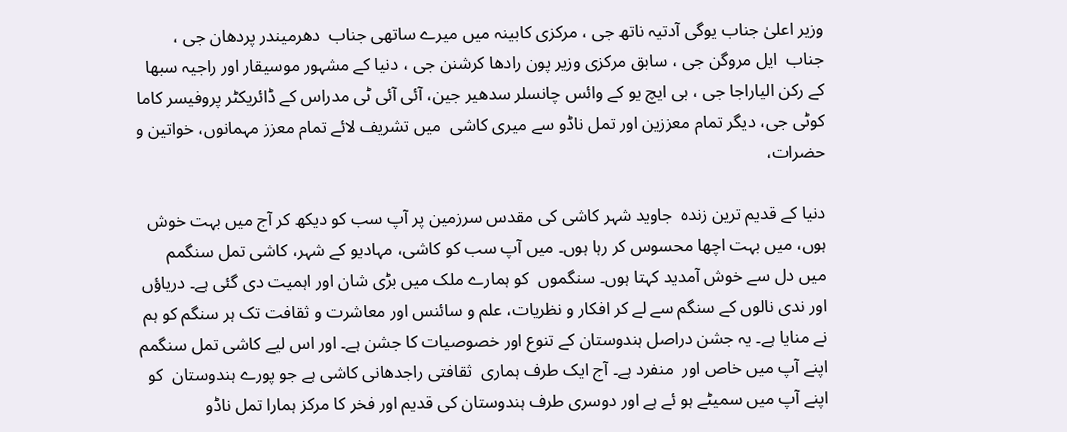وزیر اعلیٰ جناب یوگی آدتیہ ناتھ جی ، مرکزی کابینہ میں میرے ساتھی جناب  دھرمیندر پردھان جی ، جناب  ایل مروگن جی ، سابق مرکزی وزیر پون رادھا کرشنن جی ، دنیا کے مشہور موسیقار اور راجیہ سبھا کے رکن الیاراجا جی ، بی ایچ یو کے وائس چانسلر سدھیر جین، آئی آئی ٹی مدراس کے ڈائریکٹر پروفیسر کاما کوٹی جی، دیگر تمام معززین اور تمل ناڈو سے میری کاشی  میں تشریف لائے تمام معزز مہمانوں، خواتین و حضرات،

دنیا کے قدیم ترین زندہ  جاوید شہر کاشی کی مقدس سرزمین پر آپ سب کو دیکھ کر آج میں بہت خوش ہوں، میں بہت اچھا محسوس کر رہا ہوں۔ میں آپ سب کو کاشی، مہادیو کے شہر، کاشی تمل سنگمم میں دل سے خوش آمدید کہتا ہوں۔ سنگموں  کو ہمارے ملک میں بڑی شان اور اہمیت دی گئی ہے۔ دریاؤں اور ندی نالوں کے سنگم سے لے کر افکار و نظریات، علم و سائنس اور معاشرت و ثقافت تک ہر سنگم کو ہم نے منایا ہے۔ یہ جشن دراصل ہندوستان کے تنوع اور خصوصیات کا جشن ہے۔ اور اس لیے کاشی تمل سنگمم  اپنے آپ میں خاص اور  منفرد ہے۔ آج ایک طرف ہماری  ثقافتی راجدھانی کاشی ہے جو پورے ہندوستان  کو اپنے آپ میں سمیٹے ہو ئے ہے اور دوسری طرف ہندوستان کی قدیم اور فخر کا مرکز ہمارا تمل ناڈو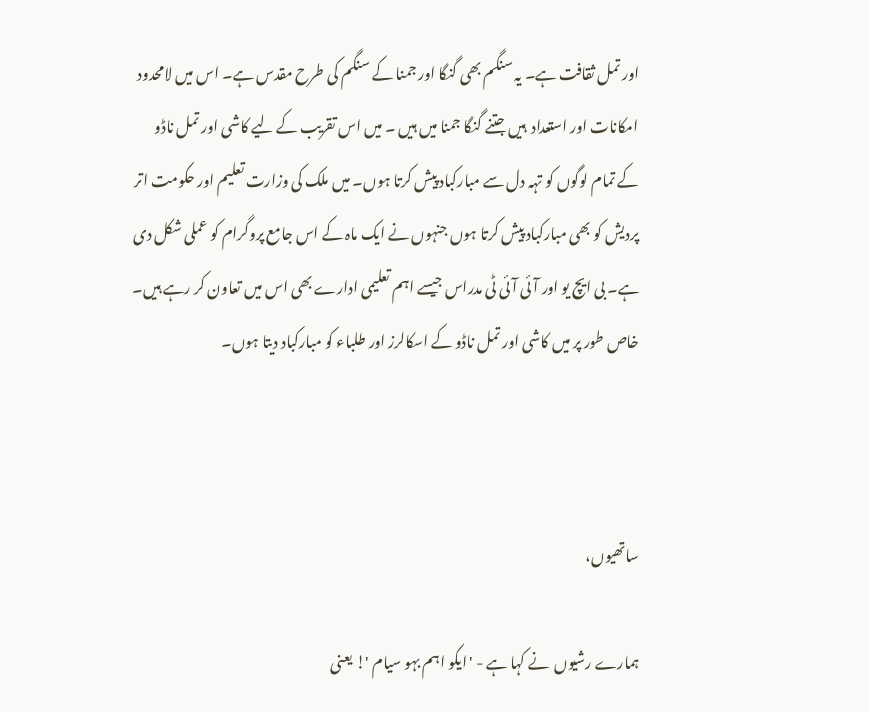اور تمل ثقافت ہے۔ یہ سنگم بھی گنگا اور جمنا کے سنگم کی طرح مقدس ہے۔ اس میں لامحدود امکانات اور استعداد  ہیں جتنے گنگا جمنا میں ہیں ۔ میں اس تقریب کے لیے کاشی اور تمل ناڈو کے تمام لوگوں کو تہہ دل سے مبارکباد پیش کرتا ہوں۔ میں ملک کی وزارت تعلیم اور حکومت اتر پردیش کو بھی مبارکباد پیش کرتا ہوں جنہوں نے ایک ماہ کے اس جامع پروگرام کو عملی شکل دی ہے۔ بی ایچ یو اور آئی آئی ٹی مدراس جیسے اہم تعلیمی ادارے بھی اس میں تعاون کر رہے ہیں۔ خاص طور پر میں کاشی اور تمل ناڈو کے اسکالرز اور طلباء کو مبارکباد دیتا ہوں۔



ساتھیوں،

ہمارے رشیوں  نے کہا ہے - 'ایکو اہم بہو سیام '! یعنی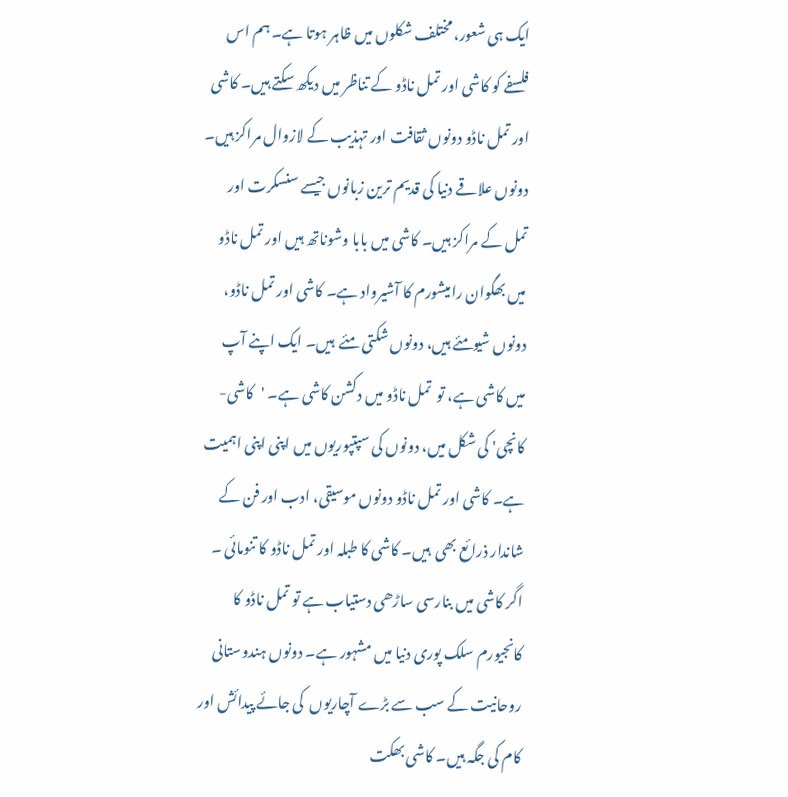ایک ہی شعور، مختلف شکلوں میں ظاہر ہوتا ہے۔ ہم اس فلسفے کو کاشی اور تمل ناڈو کے تناظر میں دیکھ سکتے ہیں۔ کاشی اور تمل ناڈو دونوں ثقافت اور تہذیب کے لازوال مراکز ہیں۔ دونوں علاقے دنیا کی قدیم ترین زبانوں جیسے سنسکرت اور تمل کے مراکز ہیں۔ کاشی میں بابا وشوناتھ ہیں اور تمل ناڈو میں بھگوان رامیشورم کا آشیرواد ہے۔ کاشی اور تمل ناڈو، دونوں شیومئے ہیں، دونوں شکتی مئے  ہیں۔ ایک اپنے آپ میں کاشی ہے، تو  تمل ناڈو میں دکشن کاشی ہے۔ 'کاشی-کانچی' کی شکل میں، دونوں کی سپتپوریوں میں اپنی اپنی اہمیت ہے۔ کاشی اور تمل ناڈو دونوں موسیقی، ادب اور فن کے شاندار ذرائع بھی  ہیں۔ کاشی کا طبلہ اور تمل ناڈو کا تنومائی ۔ اگر کاشی میں بنارسی ساڑھی دستیاب ہے تو تمل ناڈو کا کانجیورم سلک پوری دنیا میں مشہور ہے۔ دونوں ہندوستانی روحانیت کے سب سے بڑے آچاریوں  کی جائے پیدائش اور کام کی جگہ ہیں۔ کاشی بھکت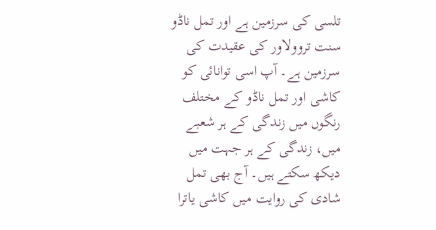تلسی کی سرزمین ہے اور تمل ناڈو سنت تروولاور کی عقیدت کی سرزمین ہے۔ آپ اسی توانائی کو کاشی اور تمل ناڈو کے مختلف رنگوں میں زندگی کے ہر شعبے میں، زندگی کے ہر جہت میں دیکھ سکتے ہیں۔ آج بھی تمل شادی کی روایت میں کاشی یاترا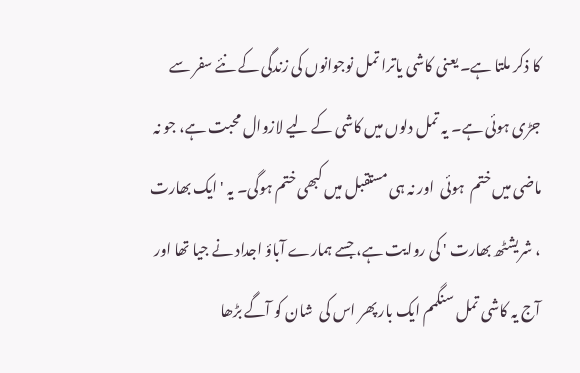کا ذکر ملتا ہے۔ یعنی کاشی یاترا تمل نوجوانوں کی زندگی کے نئے سفر سے جڑی ہوئی ہے۔ یہ تمل دلوں میں کاشی کے لیے لازوال محبت ہے، جو نہ ماضی میں ختم  ہوئی  اور نہ ہی مستقبل میں کبھی ختم ہوگی۔ یہ 'ایک بھارت ، شریشٹھ بھارت ' کی روایت ہے، جسے ہمارے آباؤ اجداد نے جیا تھا اور آج یہ کاشی تمل سنگمم ایک بار پھر اس کی  شان کو آگے بڑھا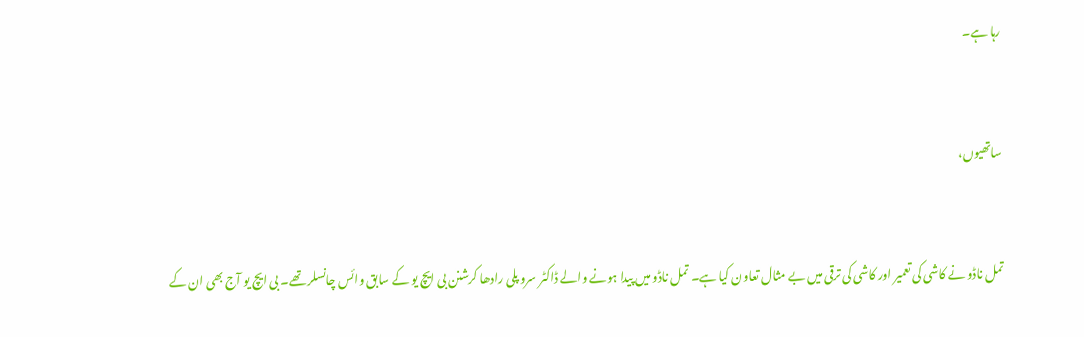رہا ہے۔



ساتھیوں،



تمل ناڈو نے کاشی کی تعمیر اور کاشی کی ترقی میں بے مثال تعاون کیا ہے۔ تمل ناڈو میں پیدا ہونے والے ڈاکٹر سرو پلی رادھا کرشنن بی ایچ یو کے سابق وائس چانسلر تھے۔ بی ایچ یو آج بھی ان کے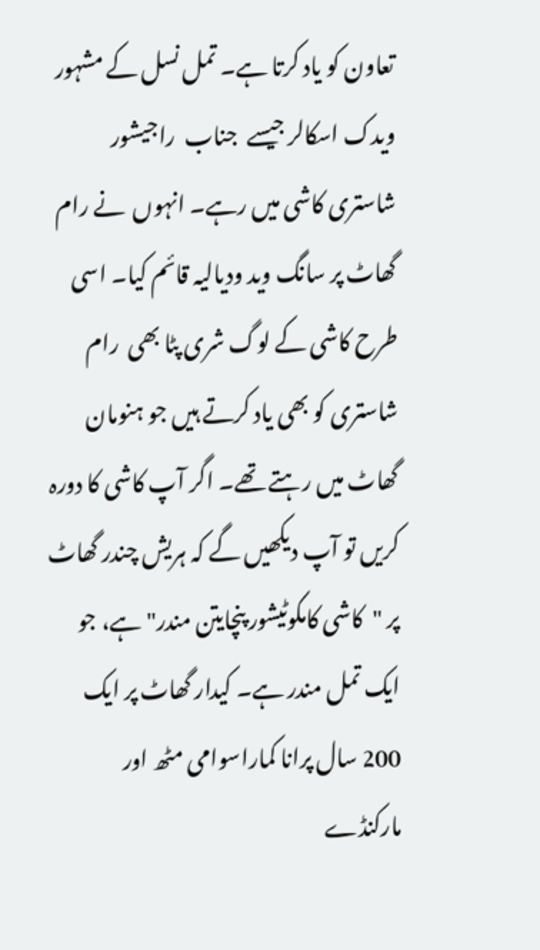تعاون کو یاد کرتا ہے۔ تمل نسل کے مشہور ویدک اسکالر جیسے  جناب  راجیشور شاستری کاشی میں رہے۔ انہوں  نے رام گھاٹ پر سانگ وید ودیالیہ قائم کیا۔ اسی طرح کاشی کے لوگ شری پٹا بھی  رام شاستری کو بھی یاد کرتے ہیں جو ہنومان گھاٹ میں رہتے تھے۔ اگر آپ کاشی کا دورہ کریں تو آپ دیکھیں گے کہ ہریش چندر گھاٹ پر "کاشی کامکوٹیشور پنچایتن مندر" ہے، جو ایک تمل مندر ہے۔ کیدار گھاٹ پر ایک 200 سال پرانا کماراسوامی مٹھ اور مارکنڈے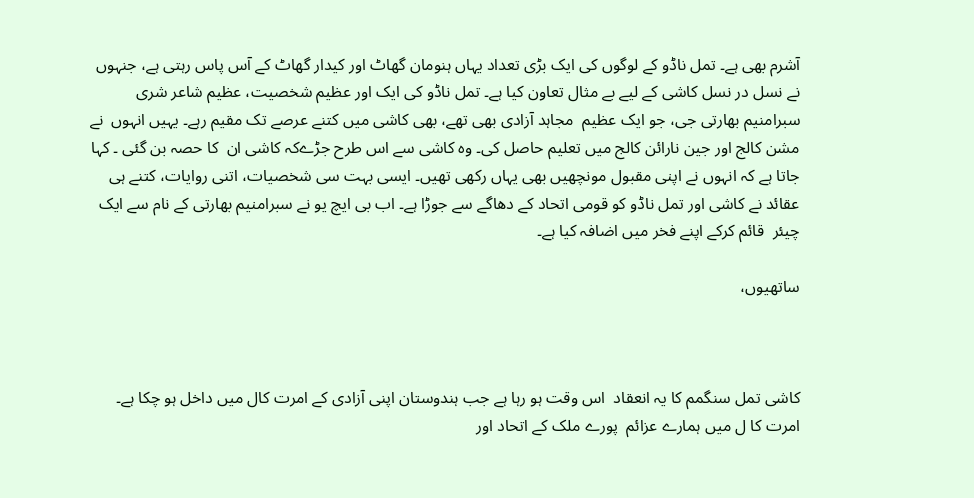آشرم بھی ہے۔ تمل ناڈو کے لوگوں کی ایک بڑی تعداد یہاں ہنومان گھاٹ اور کیدار گھاٹ کے آس پاس رہتی ہے، جنہوں نے نسل در نسل کاشی کے لیے بے مثال تعاون کیا ہے۔ تمل ناڈو کی ایک اور عظیم شخصیت، عظیم شاعر شری سبرامنیم بھارتی جی، جو ایک عظیم  مجاہد آزادی بھی تھے، بھی کاشی میں کتنے عرصے تک مقیم رہے۔ یہیں انہوں  نے مشن کالج اور جین نارائن کالج میں تعلیم حاصل کی۔ وہ کاشی سے اس طرح جڑےکہ کاشی ان  کا حصہ بن گئی ۔ کہا جاتا ہے کہ انہوں نے اپنی مقبول مونچھیں بھی یہاں رکھی تھیں۔ ایسی بہت سی شخصیات، اتنی روایات، کتنے ہی عقائد نے کاشی اور تمل ناڈو کو قومی اتحاد کے دھاگے سے جوڑا ہے۔ اب بی ایچ یو نے سبرامنیم بھارتی کے نام سے ایک چیئر  قائم کرکے اپنے فخر میں اضافہ کیا ہے۔

ساتھیوں،



کاشی تمل سنگمم کا یہ انعقاد  اس وقت ہو رہا ہے جب ہندوستان اپنی آزادی کے امرت کال میں داخل ہو چکا ہے۔ امرت کا ل میں ہمارے عزائم  پورے ملک کے اتحاد اور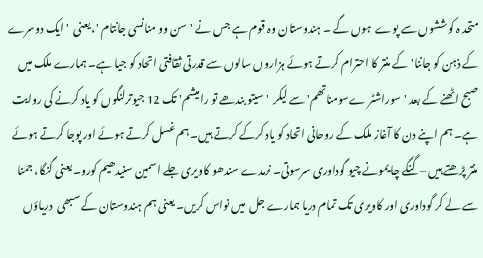متحد ہ کوششوں سے پوے  ہوں گے ۔ ہندوستان وہ قوم ہے جس نے 'سن وو منانسی جانتام '، یعنی  'ایک دوسرے کے ذہن کو جاننا' کے منتر کا احترام کرتے ہوئے ہزاروں سالوں سے قدرتی ثقافتی اتحاد کو جیا ہے۔ ہمارے ملک میں صبح اٹھنے کے بعد 'سوراشٹر ےسومناتھم' سے لیکر  'سیتو بندھے تو رامیشم' تک 12 جیوترلنگوں کو یاد کرنے کی روایت ہے۔ ہم اپنے دن کا آغاز ملک کے روحانی اتحاد کو یاد کرکے کرتے ہیں۔ ہم غسل کرتے ہوئے اور پوجا کرتے ہوئے منتر پڑھتے ہیں – گنگے چا یمونے چیو گوداوری سرسوتی۔ نرمدے سندھو کاویری جلے اسمین سنیدھیم کورو۔ یعنی گنگا، جمنا سے لے کر گوداوری اور کاویری تک تمام دریا ہمارے جل  میں نواس کریں۔ یعنی ہم ہندوستان کے سبھی  دریاؤں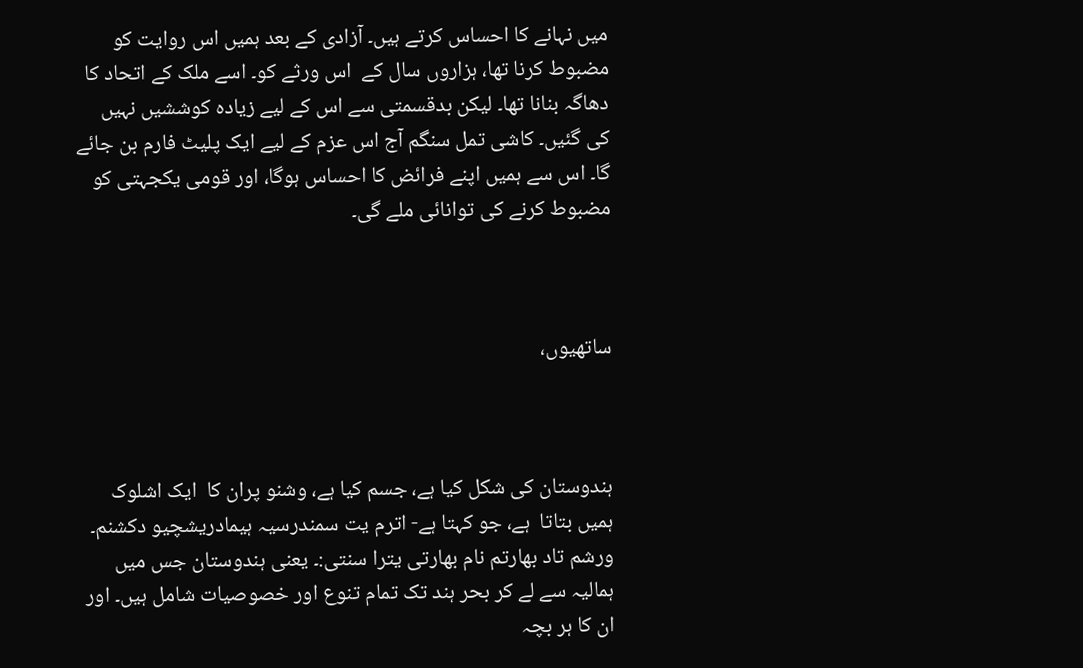میں نہانے کا احساس کرتے ہیں۔ آزادی کے بعد ہمیں اس روایت کو مضبوط کرنا تھا، ہزاروں سال کے  اس ورثے کو۔ اسے ملک کے اتحاد کا دھاگہ بنانا تھا۔ لیکن بدقسمتی سے اس کے لیے زیادہ کوششیں نہیں کی گئیں۔ کاشی تمل سنگم آج اس عزم کے لیے ایک پلیٹ فارم بن جائے گا۔ اس سے ہمیں اپنے فرائض کا احساس ہوگا، اور قومی یکجہتی کو مضبوط کرنے کی توانائی ملے گی۔



ساتھیوں،



ہندوستان کی شکل کیا ہے، جسم کیا ہے، وشنو پران کا  ایک اشلوک ہمیں بتاتا  ہے، جو کہتا ہے- اترم یت سمندرسیہ ہیمادریشچیو دکشنم۔ ورشم تاد بھارتم نام بھارتی یترا سنتی:۔ یعنی ہندوستان جس میں ہمالیہ سے لے کر بحر ہند تک تمام تنوع اور خصوصیات شامل ہیں۔ اور ان کا ہر بچہ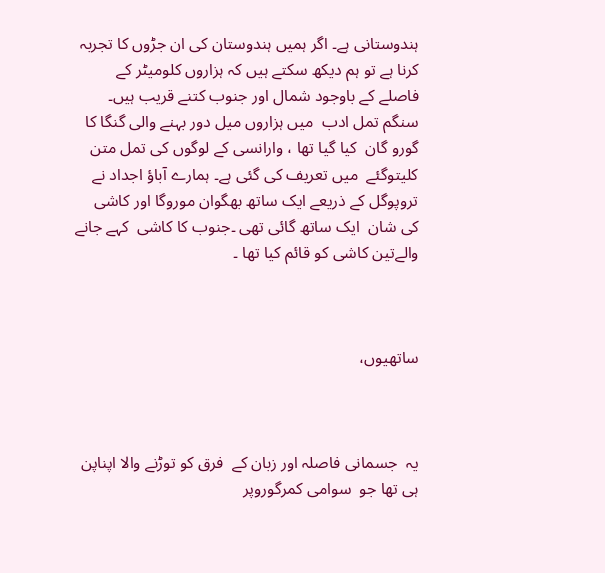ہندوستانی ہے۔ اگر ہمیں ہندوستان کی ان جڑوں کا تجربہ کرنا ہے تو ہم دیکھ سکتے ہیں کہ ہزاروں کلومیٹر کے فاصلے کے باوجود شمال اور جنوب کتنے قریب ہیں۔ سنگم تمل ادب  میں ہزاروں میل دور بہنے والی گنگا کا گورو گان  کیا گیا تھا ، وارانسی کے لوگوں کی تمل متن کلیتوگئے  میں تعریف کی گئی ہے۔ ہمارے آباؤ اجداد نے تروپوگل کے ذریعے ایک ساتھ بھگوان موروگا اور کاشی کی شان  ایک ساتھ گائی تھی ۔جنوب کا کاشی  کہے جانے والےتین کاشی کو قائم کیا تھا ۔



ساتھیوں،



یہ  جسمانی فاصلہ اور زبان کے  فرق کو توڑنے والا اپناپن  ہی تھا جو  سوامی کمرگوروپر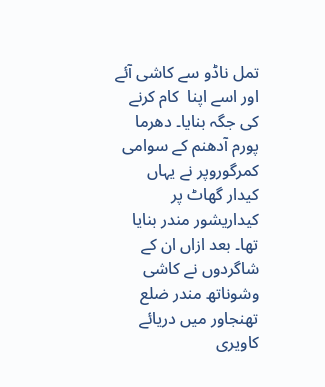تمل ناڈو سے کاشی آئے اور اسے اپنا  کام کرنے کی جگہ بنایا۔ دھرما پورم آدھنم کے سوامی کمرگوروپر نے یہاں کیدار گھاٹ پر کیداریشور مندر بنایا تھا۔ بعد ازاں ان کے شاگردوں نے کاشی وشوناتھ مندر ضلع تھنجاور میں دریائے کاویری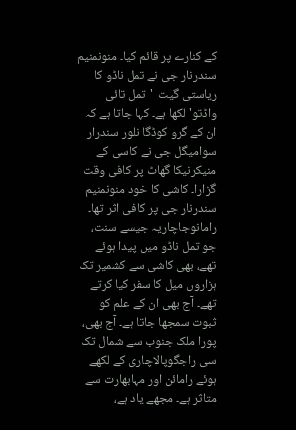کے کنارے پر قائم کیا۔ منونمنیم سندرنار جی نے تمل ناڈو کا ریاستی گیت  'تمل تائی واڈتو' لکھا ہے۔ کہا جاتا ہے کہ ان کے گرو کوڈگا نلور سندرار سوامیگل جی نے کاسی کے منیکرنیکا گھاٹ پر کافی وقت گزارا۔ کاشی کا خود منونمنیم سندرنار جی پر کافی اثر تھا۔ رامانوجاچاریہ جیسے سنت، جو تمل ناڈو میں پیدا ہوئے تھے، بھی کاشی سے کشمیر تک ہزاروں میل کا سفر کیا کرتے تھے۔ آج بھی ان کے علم کو ثبوت سمجھا جاتا ہے۔ آج بھی، پورا ملک جنوب سے شمال تک سی راجگوپالاچاری کے لکھے ہوئے رامائن اور مہابھارت سے متاثر ہے۔ مجھے یاد ہے،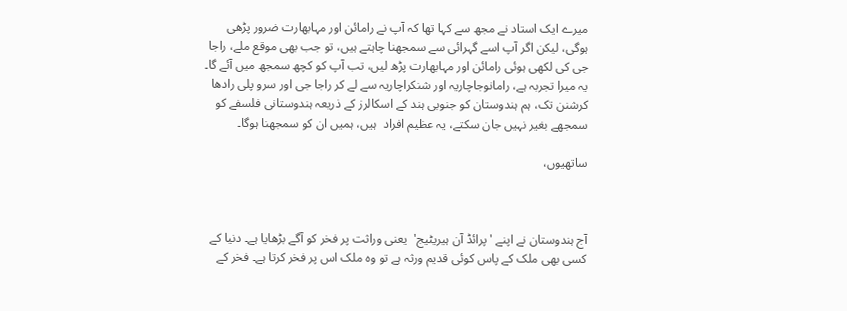میرے ایک استاد نے مجھ سے کہا تھا کہ آپ نے رامائن اور مہابھارت ضرور پڑھی ہوگی، لیکن اگر آپ اسے گہرائی سے سمجھنا چاہتے ہیں، تو جب بھی موقع ملے، راجا جی کی لکھی ہوئی رامائن اور مہابھارت پڑھ لیں، تب آپ کو کچھ سمجھ میں آئے گا۔ یہ میرا تجربہ ہے، رامانوجاچاریہ اور شنکراچاریہ سے لے کر راجا جی اور سرو پلی رادھا کرشنن تک، ہم ہندوستان کو جنوبی ہند کے اسکالرز کے ذریعہ ہندوستانی فلسفے کو سمجھے بغیر نہیں جان سکتے، یہ عظیم افراد  ہیں، ہمیں ان کو سمجھنا ہوگا۔

ساتھیوں،



آج ہندوستان نے اپنے 'پرائڈ آن ہیریٹیج'  یعنی وراثت پر فخر کو آگے بڑھایا ہے۔ دنیا کے کسی بھی ملک کے پاس کوئی قدیم ورثہ ہے تو وہ ملک اس پر فخر کرتا ہے۔ فخر کے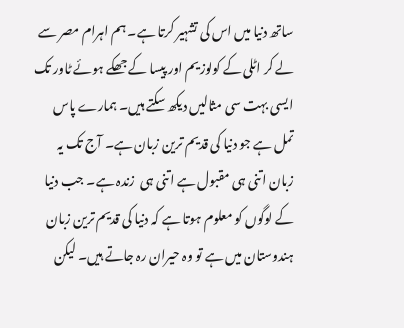ساتھ دنیا میں اس کی تشہیر کرتا ہے۔ ہم اہرام مصر سے لے کر اٹلی کے کولوزیم اور پیسا کے جھکے ہوئے ٹاور تک ایسی بہت سی مثالیں دیکھ سکتے ہیں۔ ہمارے پاس تمل ہے جو دنیا کی قدیم ترین زبان ہے۔ آج تک یہ زبان اتنی ہی مقبول ہے اتنی ہی  زندہ ہے۔ جب دنیا کے لوگوں کو معلوم ہوتا ہے کہ دنیا کی قدیم ترین زبان ہندوستان میں ہے تو وہ حیران رہ جاتے ہیں۔ لیکن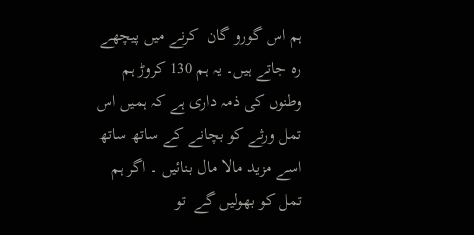ہم اس گورو گان  کرنے میں پیچھے رہ جاتے ہیں۔ یہ ہم 130 کروڑ ہم وطنوں کی ذمہ داری ہے کہ ہمیں اس تمل ورثے کو بچانے کے ساتھ ساتھ اسے مزید مالا مال بنائیں ۔ اگر ہم تمل کو بھولیں گے  تو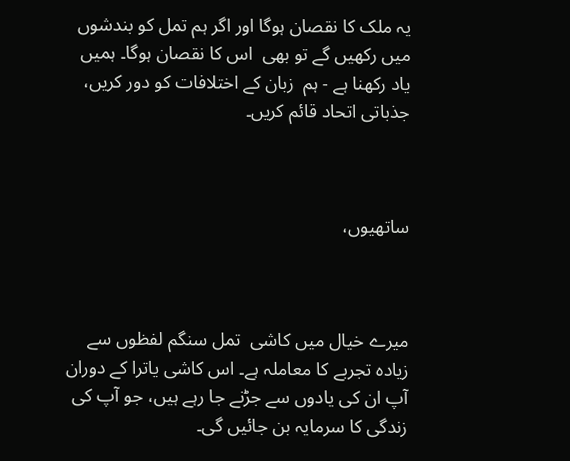یہ ملک کا نقصان ہوگا اور اگر ہم تمل کو بندشوں  میں رکھیں گے تو بھی  اس کا نقصان ہوگا۔ ہمیں یاد رکھنا ہے - ہم  زبان کے اختلافات کو دور کریں، جذباتی اتحاد قائم کریں۔



ساتھیوں،



میرے خیال میں کاشی  تمل سنگم لفظوں سے زیادہ تجربے کا معاملہ ہے۔ اس کاشی یاترا کے دوران آپ ان کی یادوں سے جڑنے جا رہے ہیں، جو آپ کی زندگی کا سرمایہ بن جائیں گی۔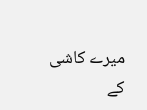میرے کاشی کے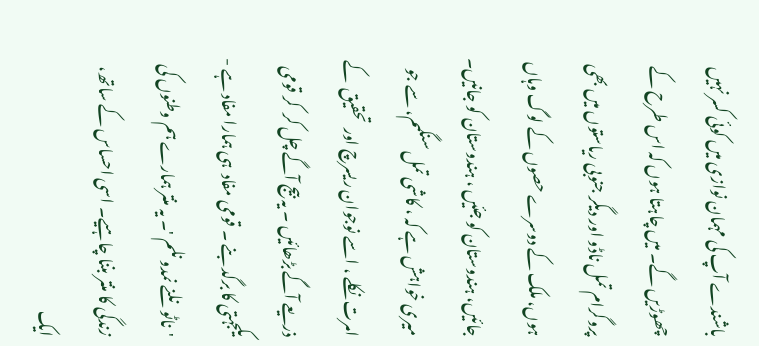باشندے آپ کی مہمان نوازی میں کوئی کسر نہیں چھوڑیں گے۔ میں چاہتا ہوں کہ اس طرح کے پروگرام تمل ناڈو اور دیگر جنوبی ریاستوں میں بھی ہوں، ملک کے دوسرے حصوں کے لوگ وہاں جائیں، ہندوستان کو جئیں ، ہندوستان کو جانیں۔ میری خواہش ہے کہ ، کاشی تمل سنگمم، سے جو امرت نکلے ، اسے نوجوان ریسرچ اور  تحقیق  کے ذریعے آگے بڑھائیں ۔ یہ بیج آگے چل کر  کر قومی یکجہتی کا برگد بنے ۔ قومی مفاد  ہی ہمارا مفاد ہے - 'ناٹو نلنے نمدو نلم '۔ یہ منتر ہمارے ہم وطنوں کی زندگی کا منتر بننا چاہیے۔ اسی احساس کے ساتھ، ایک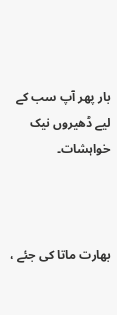بار پھر آپ سب کے لیے ڈھیروں نیک خواہشات۔



بھارت ماتا کی جئے ،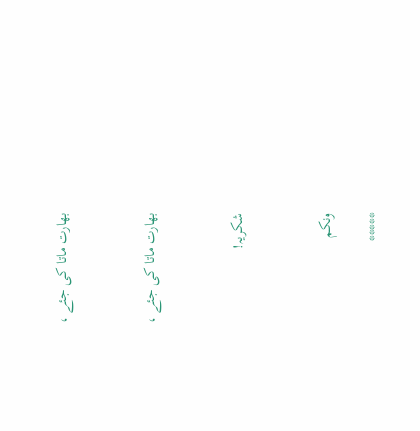بھارت ماتا کی جئے ،



بھارت ماتا کی جئے ،



شکریہ!



ونکم

*****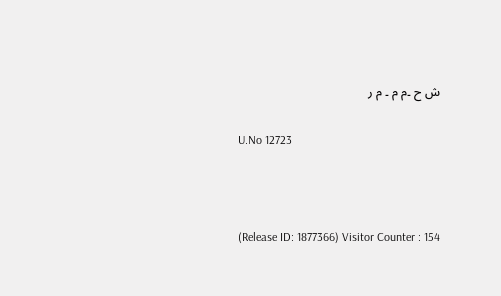ش ح ۔م م ۔ م ر

U.No 12723



(Release ID: 1877366) Visitor Counter : 154